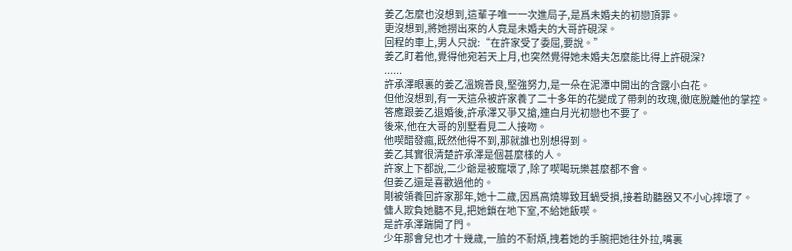姜乙怎麼也沒想到,這輩子唯一一次進局子,是爲未婚夫的初戀頂罪。
更沒想到,將她撈出來的人竟是未婚夫的大哥許硯深。
回程的車上,男人只說:“在許家受了委屈,要說。”
姜乙盯着他,覺得他宛若天上月,也突然覺得她未婚夫怎麼能比得上許硯深?
......
許承澤眼裏的姜乙溫婉善良,堅強努力,是一朵在泥潭中開出的含露小白花。
但他沒想到,有一天這朵被許家養了二十多年的花變成了帶刺的玫瑰,徹底脫離他的掌控。
答應跟姜乙退婚後,許承澤又爭又搶,連白月光初戀也不要了。
後來,他在大哥的別墅看見二人接吻。
他喫醋發瘋,既然他得不到,那就誰也別想得到。
姜乙其實很清楚許承澤是個甚麼樣的人。
許家上下都說,二少爺是被寵壞了,除了喫喝玩樂甚麼都不會。
但姜乙還是喜歡過他的。
剛被領養回許家那年,她十二歲,因爲高燒導致耳蝸受損,接着助聽器又不小心摔壞了。
傭人欺負她聽不見,把她鎖在地下室,不給她飯喫。
是許承澤踹開了門。
少年那會兒也才十幾歲,一臉的不耐煩,拽着她的手腕把她往外拉,嘴裏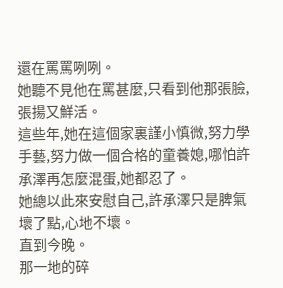還在罵罵咧咧。
她聽不見他在罵甚麼,只看到他那張臉,張揚又鮮活。
這些年,她在這個家裏謹小慎微,努力學手藝,努力做一個合格的童養媳,哪怕許承澤再怎麼混蛋,她都忍了。
她總以此來安慰自己,許承澤只是脾氣壞了點,心地不壞。
直到今晚。
那一地的碎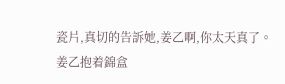瓷片,真切的告訴她,姜乙啊,你太天真了。
姜乙抱着錦盒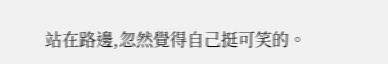站在路邊,忽然覺得自己挺可笑的。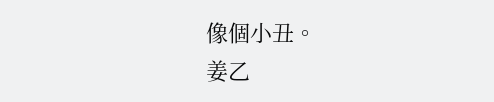像個小丑。
姜乙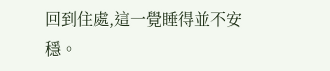回到住處,這一覺睡得並不安穩。